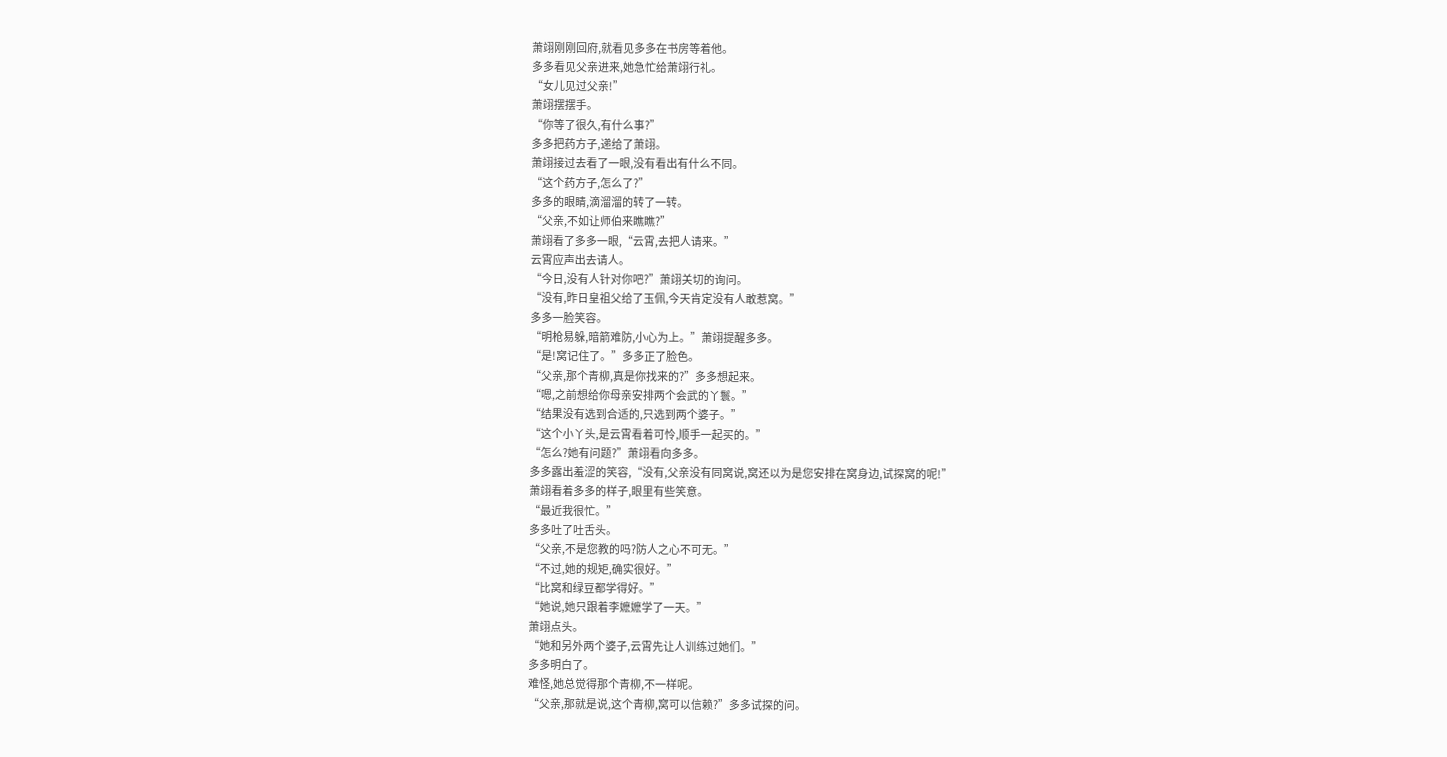萧翊刚刚回府,就看见多多在书房等着他。
多多看见父亲进来,她急忙给萧翊行礼。
“女儿见过父亲!”
萧翊摆摆手。
“你等了很久,有什么事?”
多多把药方子,递给了萧翊。
萧翊接过去看了一眼,没有看出有什么不同。
“这个药方子,怎么了?”
多多的眼睛,滴溜溜的转了一转。
“父亲,不如让师伯来瞧瞧?”
萧翊看了多多一眼,“云霄,去把人请来。”
云霄应声出去请人。
“今日,没有人针对你吧?”萧翊关切的询问。
“没有,昨日皇祖父给了玉佩,今天肯定没有人敢惹窝。”
多多一脸笑容。
“明枪易躲,暗箭难防,小心为上。”萧翊提醒多多。
“是!窝记住了。”多多正了脸色。
“父亲,那个青柳,真是你找来的?”多多想起来。
“嗯,之前想给你母亲安排两个会武的丫鬟。”
“结果没有选到合适的,只选到两个婆子。”
“这个小丫头,是云霄看着可怜,顺手一起买的。”
“怎么?她有问题?”萧翊看向多多。
多多露出羞涩的笑容,“没有,父亲没有同窝说,窝还以为是您安排在窝身边,试探窝的呢!”
萧翊看着多多的样子,眼里有些笑意。
“最近我很忙。”
多多吐了吐舌头。
“父亲,不是您教的吗?防人之心不可无。”
“不过,她的规矩,确实很好。”
“比窝和绿豆都学得好。”
“她说,她只跟着李嬷嬷学了一天。”
萧翊点头。
“她和另外两个婆子,云霄先让人训练过她们。”
多多明白了。
难怪,她总觉得那个青柳,不一样呢。
“父亲,那就是说,这个青柳,窝可以信赖?”多多试探的问。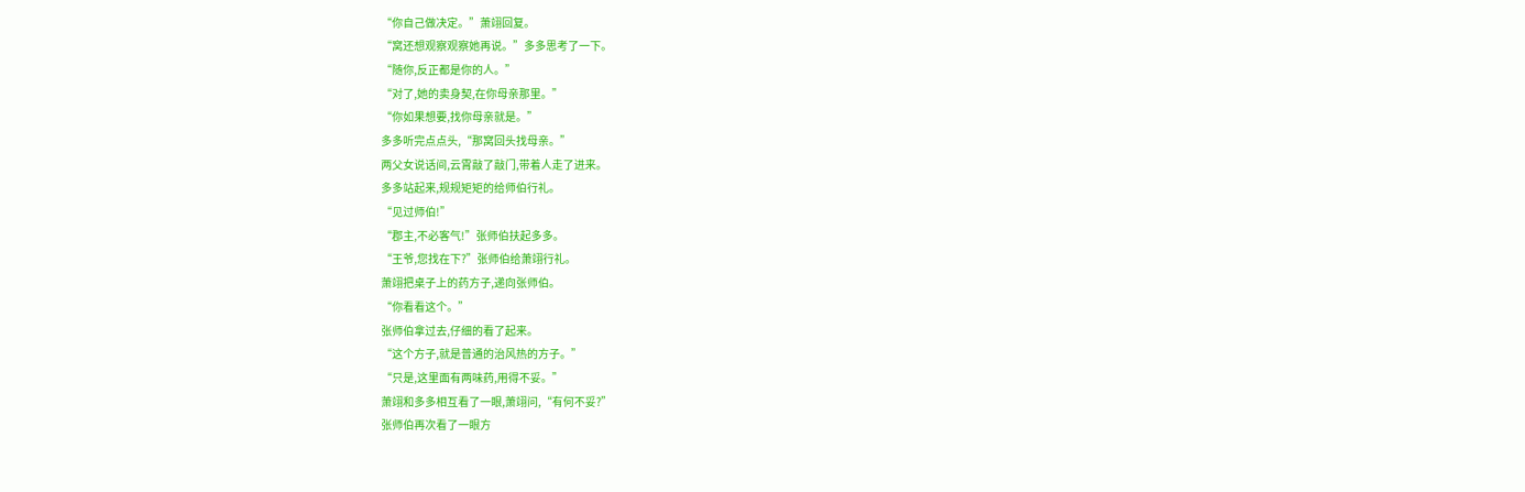“你自己做决定。”萧翊回复。
“窝还想观察观察她再说。”多多思考了一下。
“随你,反正都是你的人。”
“对了,她的卖身契,在你母亲那里。”
“你如果想要,找你母亲就是。”
多多听完点点头,“那窝回头找母亲。”
两父女说话间,云霄敲了敲门,带着人走了进来。
多多站起来,规规矩矩的给师伯行礼。
“见过师伯!”
“郡主,不必客气!”张师伯扶起多多。
“王爷,您找在下?”张师伯给萧翊行礼。
萧翊把桌子上的药方子,递向张师伯。
“你看看这个。”
张师伯拿过去,仔细的看了起来。
“这个方子,就是普通的治风热的方子。”
“只是,这里面有两味药,用得不妥。”
萧翊和多多相互看了一眼,萧翊问,“有何不妥?”
张师伯再次看了一眼方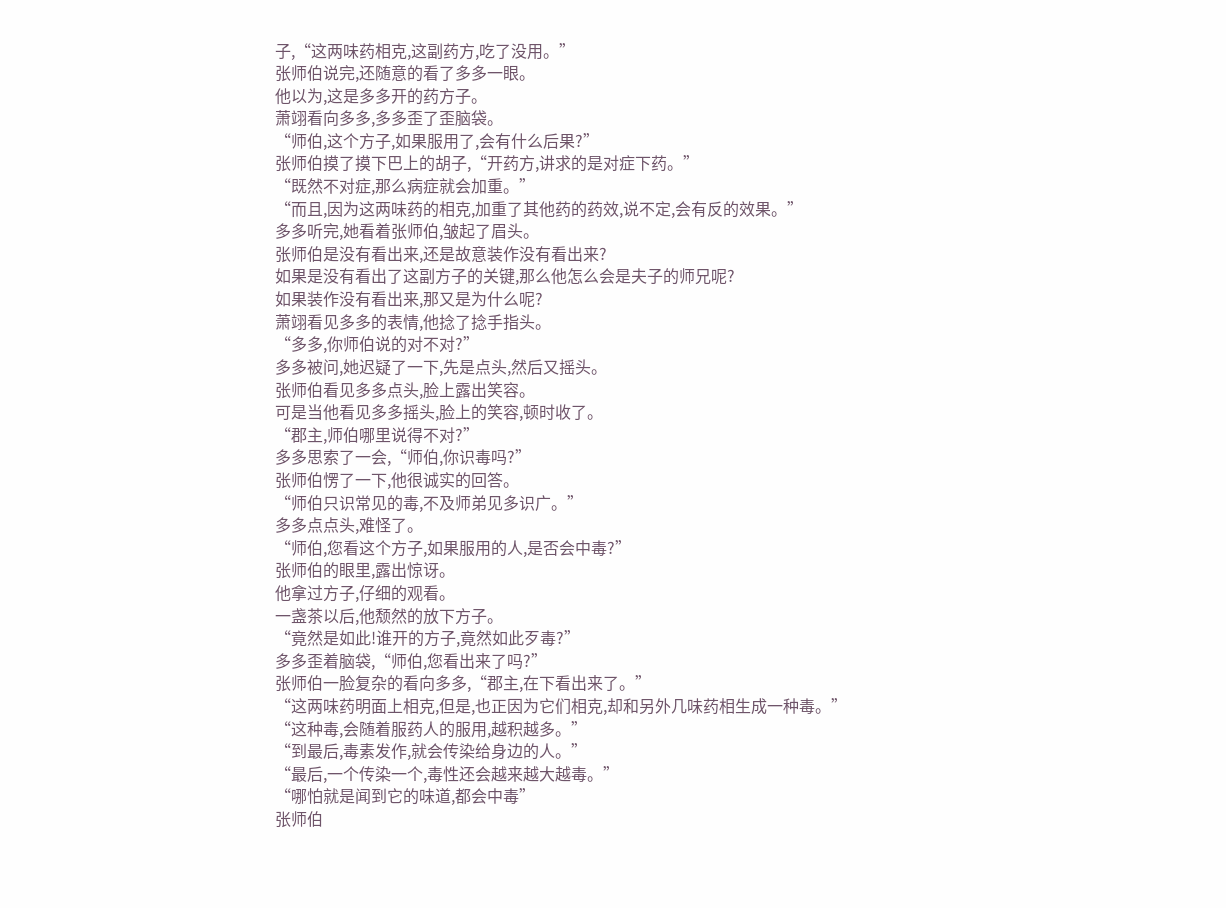子,“这两味药相克,这副药方,吃了没用。”
张师伯说完,还随意的看了多多一眼。
他以为,这是多多开的药方子。
萧翊看向多多,多多歪了歪脑袋。
“师伯,这个方子,如果服用了,会有什么后果?”
张师伯摸了摸下巴上的胡子,“开药方,讲求的是对症下药。”
“既然不对症,那么病症就会加重。”
“而且,因为这两味药的相克,加重了其他药的药效,说不定,会有反的效果。”
多多听完,她看着张师伯,皱起了眉头。
张师伯是没有看出来,还是故意装作没有看出来?
如果是没有看出了这副方子的关键,那么他怎么会是夫子的师兄呢?
如果装作没有看出来,那又是为什么呢?
萧翊看见多多的表情,他捻了捻手指头。
“多多,你师伯说的对不对?”
多多被问,她迟疑了一下,先是点头,然后又摇头。
张师伯看见多多点头,脸上露出笑容。
可是当他看见多多摇头,脸上的笑容,顿时收了。
“郡主,师伯哪里说得不对?”
多多思索了一会,“师伯,你识毒吗?”
张师伯愣了一下,他很诚实的回答。
“师伯只识常见的毒,不及师弟见多识广。”
多多点点头,难怪了。
“师伯,您看这个方子,如果服用的人,是否会中毒?”
张师伯的眼里,露出惊讶。
他拿过方子,仔细的观看。
一盏茶以后,他颓然的放下方子。
“竟然是如此!谁开的方子,竟然如此歹毒?”
多多歪着脑袋,“师伯,您看出来了吗?”
张师伯一脸复杂的看向多多,“郡主,在下看出来了。”
“这两味药明面上相克,但是,也正因为它们相克,却和另外几味药相生成一种毒。”
“这种毒,会随着服药人的服用,越积越多。”
“到最后,毒素发作,就会传染给身边的人。”
“最后,一个传染一个,毒性还会越来越大越毒。”
“哪怕就是闻到它的味道,都会中毒”
张师伯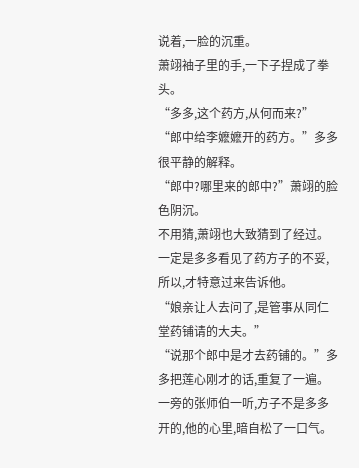说着,一脸的沉重。
萧翊袖子里的手,一下子捏成了拳头。
“多多,这个药方,从何而来?”
“郎中给李嬷嬷开的药方。”多多很平静的解释。
“郎中?哪里来的郎中?”萧翊的脸色阴沉。
不用猜,萧翊也大致猜到了经过。
一定是多多看见了药方子的不妥,所以,才特意过来告诉他。
“娘亲让人去问了,是管事从同仁堂药铺请的大夫。”
“说那个郎中是才去药铺的。”多多把莲心刚才的话,重复了一遍。
一旁的张师伯一听,方子不是多多开的,他的心里,暗自松了一口气。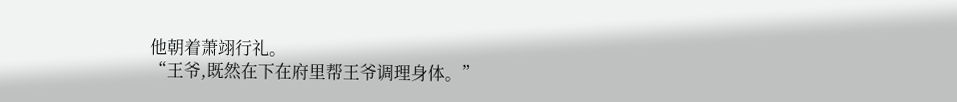他朝着萧翊行礼。
“王爷,既然在下在府里帮王爷调理身体。”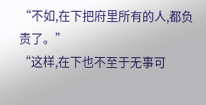“不如,在下把府里所有的人,都负责了。”
“这样,在下也不至于无事可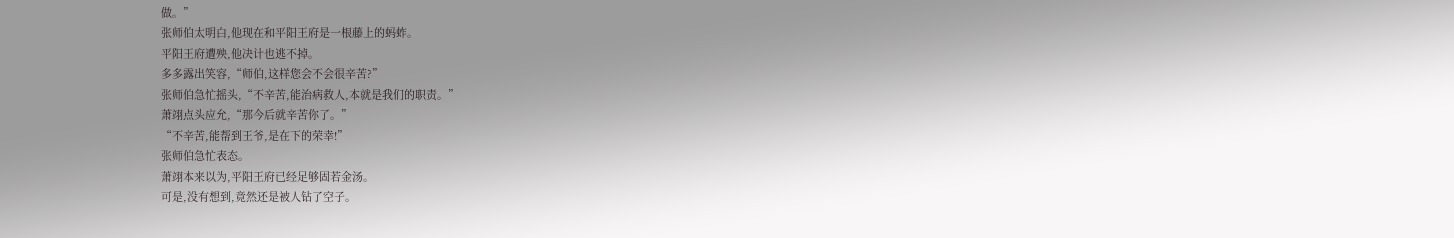做。”
张师伯太明白,他现在和平阳王府是一根藤上的蚂蚱。
平阳王府遭殃,他决计也逃不掉。
多多露出笑容,“师伯,这样您会不会很辛苦?”
张师伯急忙摇头,“不辛苦,能治病救人,本就是我们的职责。”
萧翊点头应允,“那今后就辛苦你了。”
“不辛苦,能帮到王爷,是在下的荣幸!”
张师伯急忙表态。
萧翊本来以为,平阳王府已经足够固若金汤。
可是,没有想到,竟然还是被人钻了空子。